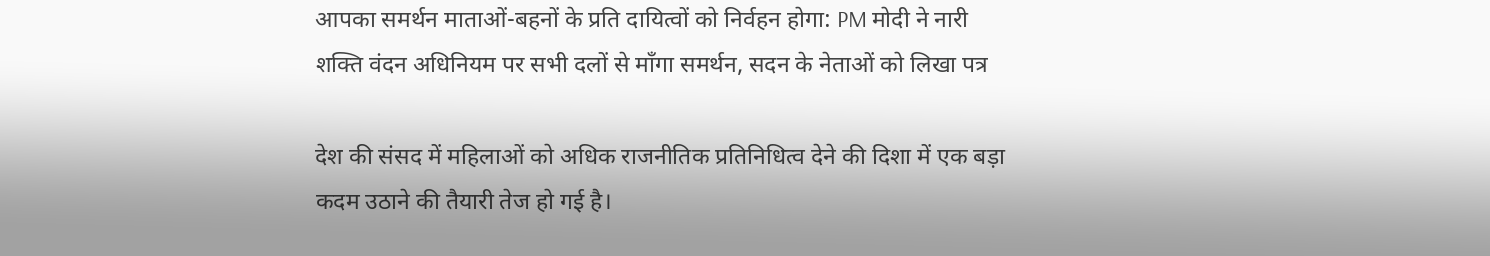आपका समर्थन माताओं-बहनों के प्रति दायित्वों को निर्वहन होगा: PM मोदी ने नारी शक्ति वंदन अधिनियम पर सभी दलों से माँगा समर्थन, सदन के नेताओं को लिखा पत्र

देश की संसद में महिलाओं को अधिक राजनीतिक प्रतिनिधित्व देने की दिशा में एक बड़ा कदम उठाने की तैयारी तेज हो गई है।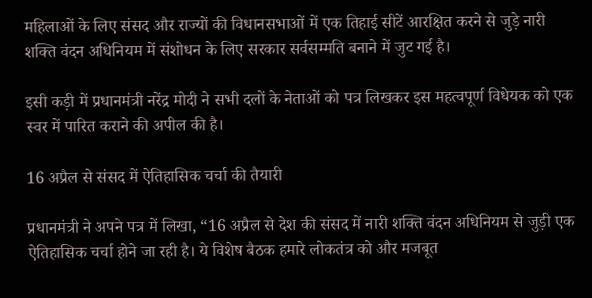महिलाओं के लिए संसद और राज्यों की विधानसभाओं में एक तिहाई सीटें आरक्षित करने से जुड़े नारी शक्ति वंदन अधिनियम में संशोधन के लिए सरकार सर्वसम्मति बनाने में जुट गई है।

इसी कड़ी में प्रधानमंत्री नरेंद्र मोदी ने सभी दलों के नेताओं को पत्र लिखकर इस महत्वपूर्ण विधेयक को एक स्वर में पारित कराने की अपील की है।

16 अप्रैल से संसद में ऐतिहासिक चर्चा की तैयारी

प्रधानमंत्री ने अपने पत्र में लिखा, “16 अप्रैल से देश की संसद में नारी शक्ति वंदन अधिनियम से जुड़ी एक ऐतिहासिक चर्चा होने जा रही है। ये विशेष बैठक हमारे लोकतंत्र को और मजबूत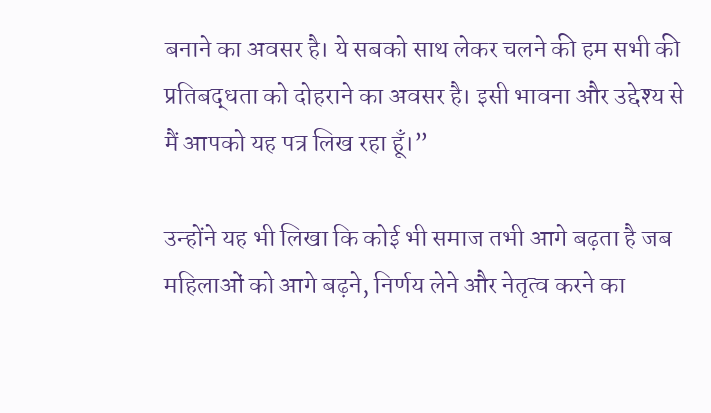बनाने का अवसर है। ये सबको साथ लेकर चलने की हम सभी की प्रतिबद्धता को दोहराने का अवसर है। इसी भावना और उद्देश्य से मैं आपको यह पत्र लिख रहा हूँ।”

उन्होंने यह भी लिखा कि कोई भी समाज तभी आगे बढ़ता है जब महिलाओं को आगे बढ़ने, निर्णय लेने और नेतृत्व करने का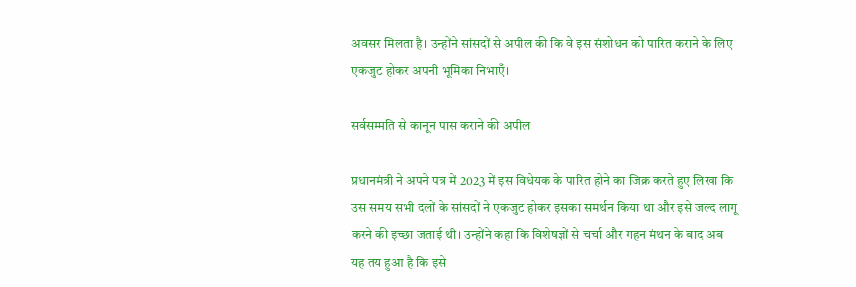अवसर मिलता है। उन्होंने सांसदों से अपील की कि वे इस संशोधन को पारित कराने के लिए एकजुट होकर अपनी भूमिका निभाएँ।

सर्वसम्मति से कानून पास कराने की अपील

प्रधानमंत्री ने अपने पत्र में 2023 में इस विधेयक के पारित होने का जिक्र करते हुए लिखा कि उस समय सभी दलों के सांसदों ने एकजुट होकर इसका समर्थन किया था और इसे जल्द लागू करने की इच्छा जताई थी। उन्होंने कहा कि विशेषज्ञों से चर्चा और गहन मंथन के बाद अब यह तय हुआ है कि इसे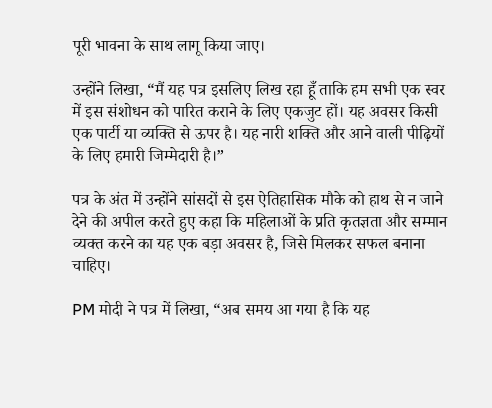पूरी भावना के साथ लागू किया जाए।

उन्होंने लिखा, “मैं यह पत्र इसलिए लिख रहा हूँ ताकि हम सभी एक स्वर में इस संशोधन को पारित कराने के लिए एकजुट हों। यह अवसर किसी एक पार्टी या व्यक्ति से ऊपर है। यह नारी शक्ति और आने वाली पीढ़ियों के लिए हमारी जिम्मेदारी है।”

पत्र के अंत में उन्होंने सांसदों से इस ऐतिहासिक मौके को हाथ से न जाने देने की अपील करते हुए कहा कि महिलाओं के प्रति कृतज्ञता और सम्मान व्यक्त करने का यह एक बड़ा अवसर है, जिसे मिलकर सफल बनाना चाहिए।

PM मोदी ने पत्र में लिखा, “अब समय आ गया है कि यह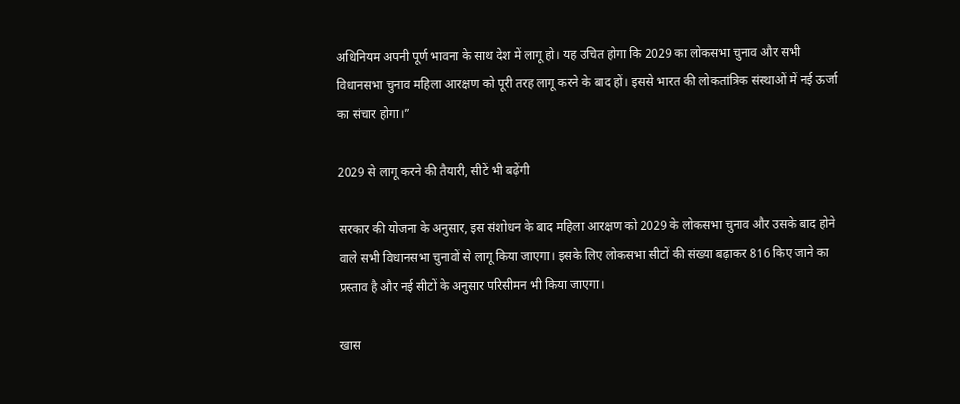अधिनियम अपनी पूर्ण भावना के साथ देश में लागू हो। यह उचित होगा कि 2029 का लोकसभा चुनाव और सभी विधानसभा चुनाव महिला आरक्षण को पूरी तरह लागू करने के बाद हों। इससे भारत की लोकतांत्रिक संस्थाओं में नई ऊर्जा का संचार होगा।”

2029 से लागू करने की तैयारी, सीटें भी बढ़ेंगी

सरकार की योजना के अनुसार, इस संशोधन के बाद महिला आरक्षण को 2029 के लोकसभा चुनाव और उसके बाद होने वाले सभी विधानसभा चुनावों से लागू किया जाएगा। इसके लिए लोकसभा सीटों की संख्या बढ़ाकर 816 किए जाने का प्रस्ताव है और नई सीटों के अनुसार परिसीमन भी किया जाएगा।

खास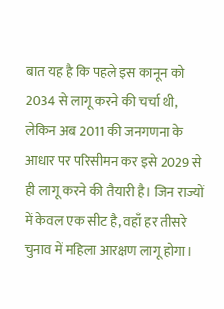बात यह है कि पहले इस कानून को 2034 से लागू करने की चर्चा थी, लेकिन अब 2011 की जनगणना के आधार पर परिसीमन कर इसे 2029 से ही लागू करने की तैयारी है। जिन राज्यों में केवल एक सीट है, वहाँ हर तीसरे चुनाव में महिला आरक्षण लागू होगा।